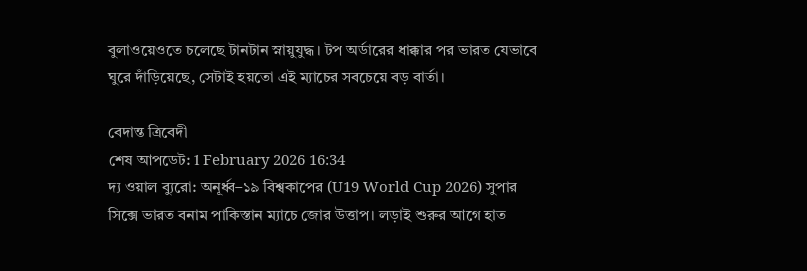বুলাওয়েওতে চলেছে টানটান স্নায়ুযুদ্ধ। টপ অর্ডারের ধাক্কার পর ভারত যেভাবে ঘুরে দাঁড়িয়েছে, সেটাই হয়তো এই ম্যাচের সবচেয়ে বড় বার্তা।

বেদান্ত ত্রিবেদী
শেষ আপডেট: 1 February 2026 16:34
দ্য ওয়াল ব্যুরো: অনূর্ধ্ব–১৯ বিশ্বকাপের (U19 World Cup 2026) সুপার সিক্সে ভারত বনাম পাকিস্তান ম্যাচে জোর উত্তাপ। লড়াই শুরুর আগে হাত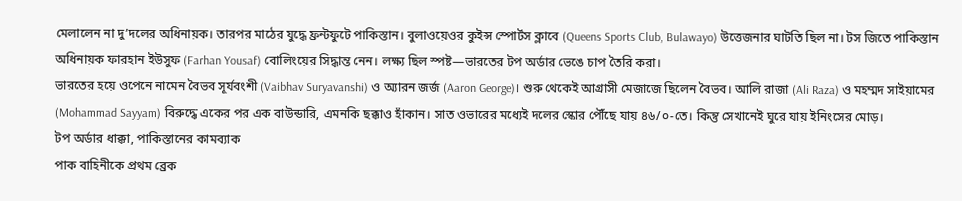মেলালেন না দু’দলের অধিনায়ক। তারপর মাঠের যুদ্ধে ফ্রন্টফুটে পাকিস্তান। বুলাওয়েওর কুইন্স স্পোর্টস ক্লাবে (Queens Sports Club, Bulawayo) উত্তেজনার ঘাটতি ছিল না। টস জিতে পাকিস্তান অধিনায়ক ফারহান ইউসুফ (Farhan Yousaf) বোলিংয়ের সিদ্ধান্ত নেন। লক্ষ্য ছিল স্পষ্ট—ভারতের টপ অর্ডার ভেঙে চাপ তৈরি করা।
ভারতের হয়ে ওপেনে নামেন বৈভব সূর্যবংশী (Vaibhav Suryavanshi) ও অ্যারন জর্জ (Aaron George)। শুরু থেকেই আগ্রাসী মেজাজে ছিলেন বৈভব। আলি রাজা (Ali Raza) ও মহম্মদ সাইয়ামের (Mohammad Sayyam) বিরুদ্ধে একের পর এক বাউন্ডারি, এমনকি ছক্কাও হাঁকান। সাত ওভারের মধ্যেই দলের স্কোর পৌঁছে যায় ৪৬/০-তে। কিন্তু সেখানেই ঘুরে যায় ইনিংসের মোড়।
টপ অর্ডার ধাক্কা, পাকিস্তানের কামব্যাক
পাক বাহিনীকে প্রথম ব্রেক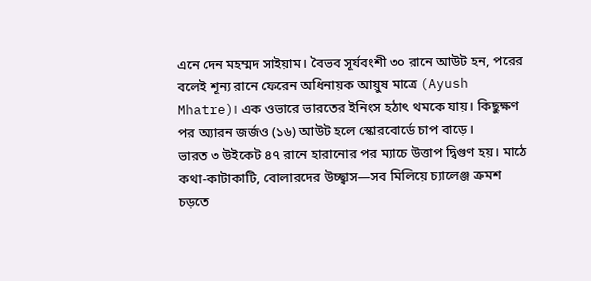এনে দেন মহম্মদ সাইয়াম। বৈভব সূর্যবংশী ৩০ রানে আউট হন, পরের বলেই শূন্য রানে ফেরেন অধিনায়ক আয়ুষ মাত্রে (Ayush Mhatre)। এক ওভারে ভারতের ইনিংস হঠাৎ থমকে যায়। কিছুক্ষণ পর অ্যারন জর্জও (১৬) আউট হলে স্কোরবোর্ডে চাপ বাড়ে।
ভারত ৩ উইকেট ৪৭ রানে হারানোর পর ম্যাচে উত্তাপ দ্বিগুণ হয়। মাঠে কথা-কাটাকাটি, বোলারদের উচ্ছ্বাস—সব মিলিয়ে চ্যালেঞ্জ ক্রমশ চড়তে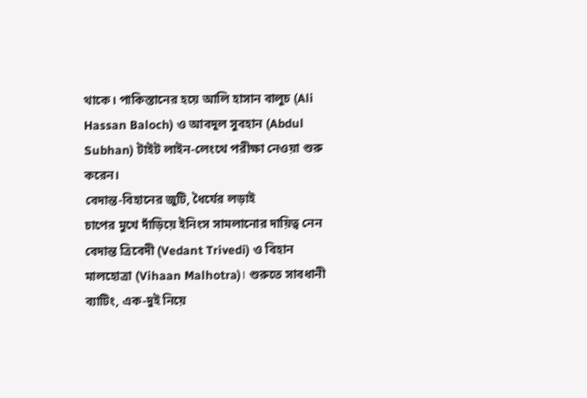থাকে। পাকিস্তানের হয়ে আলি হাসান বালুচ (Ali Hassan Baloch) ও আবদুল সুবহান (Abdul Subhan) টাইট লাইন-লেংথে পরীক্ষা নেওয়া শুরু করেন।
বেদান্ত-বিহানের জুটি, ধৈর্যের লড়াই
চাপের মুখে দাঁড়িয়ে ইনিংস সামলানোর দায়িত্ব নেন বেদান্ত ত্রিবেদী (Vedant Trivedi) ও বিহান মালহোত্রা (Vihaan Malhotra)। শুরুতে সাবধানী ব্যাটিং, এক-দুই নিয়ে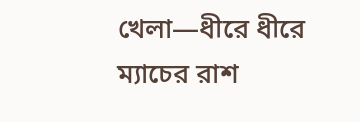খেলা—ধীরে ধীরে ম্যাচের রাশ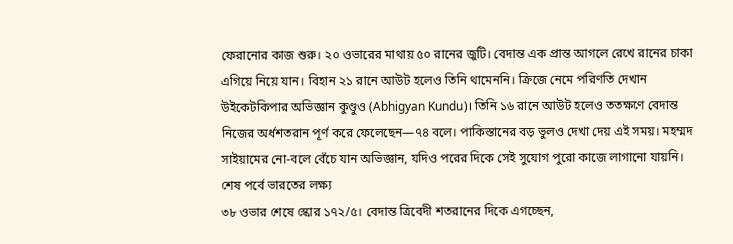ফেরানোর কাজ শুরু। ২০ ওভারের মাথায় ৫০ রানের জুটি। বেদান্ত এক প্রান্ত আগলে রেখে রানের চাকা এগিয়ে নিয়ে যান। বিহান ২১ রানে আউট হলেও তিনি থামেননি। ক্রিজে নেমে পরিণতি দেখান উইকেটকিপার অভিজ্ঞান কুণ্ডুও (Abhigyan Kundu)। তিনি ১৬ রানে আউট হলেও ততক্ষণে বেদান্ত নিজের অর্ধশতরান পূর্ণ করে ফেলেছেন—৭৪ বলে। পাকিস্তানের বড় ভুলও দেখা দেয় এই সময়। মহম্মদ সাইয়ামের নো-বলে বেঁচে যান অভিজ্ঞান, যদিও পরের দিকে সেই সুযোগ পুরো কাজে লাগানো যায়নি।
শেষ পর্বে ভারতের লক্ষ্য
৩৮ ওভার শেষে স্কোর ১৭২/৫। বেদান্ত ত্রিবেদী শতরানের দিকে এগচ্ছেন,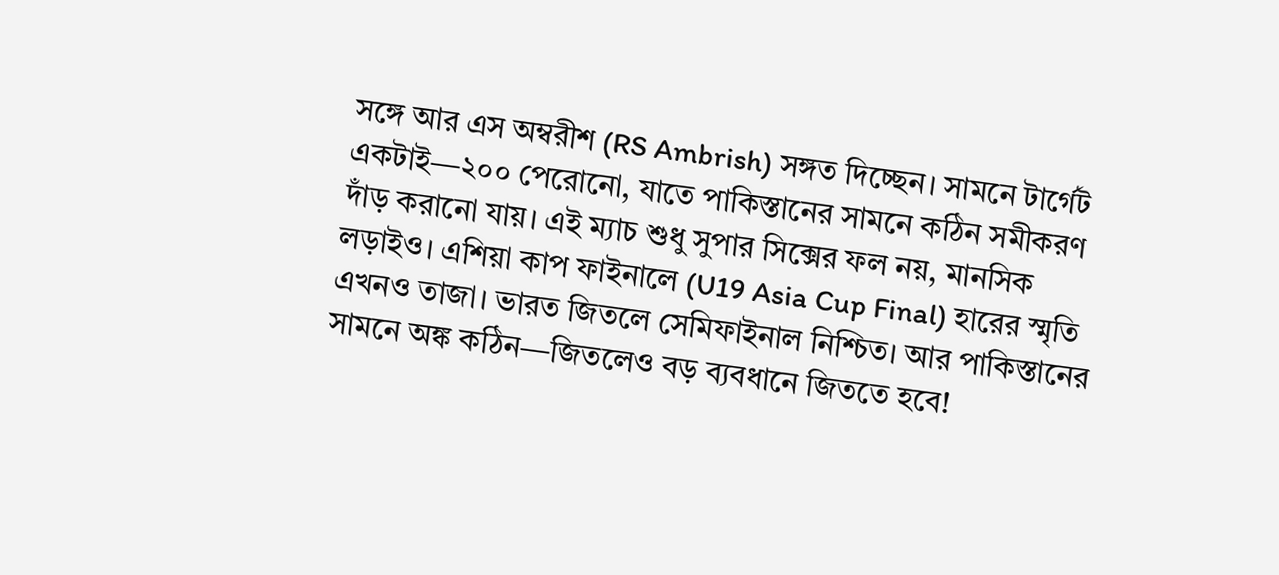সঙ্গে আর এস অম্বরীশ (RS Ambrish) সঙ্গত দিচ্ছেন। সামনে টার্গেট একটাই—২০০ পেরোনো, যাতে পাকিস্তানের সামনে কঠিন সমীকরণ দাঁড় করানো যায়। এই ম্যাচ শুধু সুপার সিক্সের ফল নয়, মানসিক লড়াইও। এশিয়া কাপ ফাইনালে (U19 Asia Cup Final) হারের স্মৃতি এখনও তাজা। ভারত জিতলে সেমিফাইনাল নিশ্চিত। আর পাকিস্তানের সামনে অঙ্ক কঠিন—জিতলেও বড় ব্যবধানে জিততে হবে!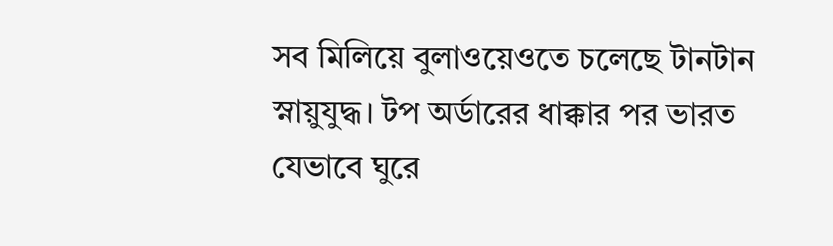সব মিলিয়ে বুলাওয়েওতে চলেছে টানটান স্নায়ুযুদ্ধ। টপ অর্ডারের ধাক্কার পর ভারত যেভাবে ঘুরে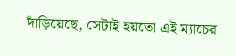দাঁড়িয়েছে, সেটাই হয়তো এই ম্যাচের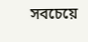সবচেয়ে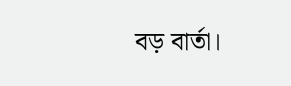বড় বার্তা।